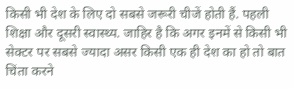किसी भी देश के लिए दो सबसे जरूरी चीजें होती हैं. पहली शिक्षा और दूसरी स्वास्थ्य. जाहिर है कि अगर इनमें से किसी भी सेक्टर पर सबसे ज्यादा असर किसी एक ही देश का हो तो बात चिंता करने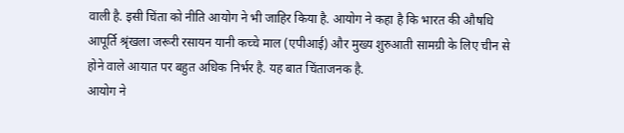वाली है. इसी चिंता को नीति आयोग ने भी जाहिर किया है. आयोग ने कहा है कि भारत की औषधि आपूर्ति श्रृंखला जरूरी रसायन यानी कच्चे माल (एपीआई) और मुख्य शुरुआती सामग्री के लिए चीन से होने वाले आयात पर बहुत अधिक निर्भर है. यह बात चिंताजनक है.
आयोग ने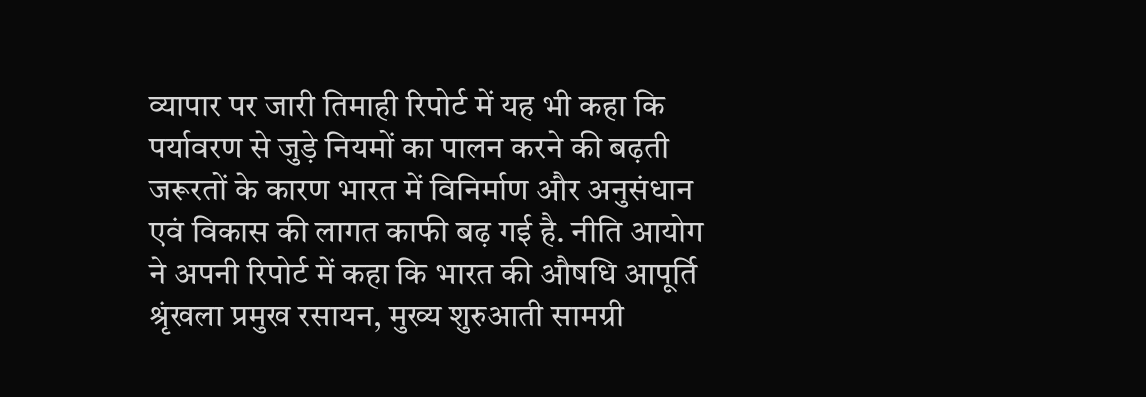व्यापार पर जारी तिमाही रिपोर्ट में यह भी कहा कि पर्यावरण से जुड़े नियमों का पालन करने की बढ़ती जरूरतों के कारण भारत में विनिर्माण और अनुसंधान एवं विकास की लागत काफी बढ़ गई है. नीति आयोग ने अपनी रिपोर्ट में कहा कि भारत की औषधि आपूर्ति श्रृंखला प्रमुख रसायन, मुख्य शुरुआती सामग्री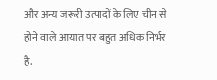और अन्य जरूरी उत्पादों के लिए चीन से होने वाले आयात पर बहुत अधिक निर्भर है.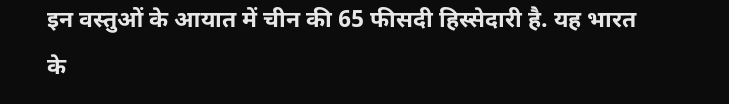इन वस्तुओं के आयात में चीन की 65 फीसदी हिस्सेदारी है. यह भारत के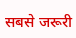सबसे जरूरी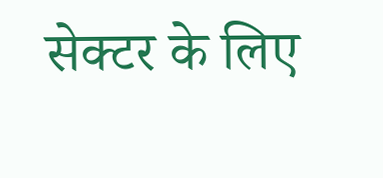सेक्टर के लिए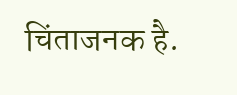चिंताजनक है.